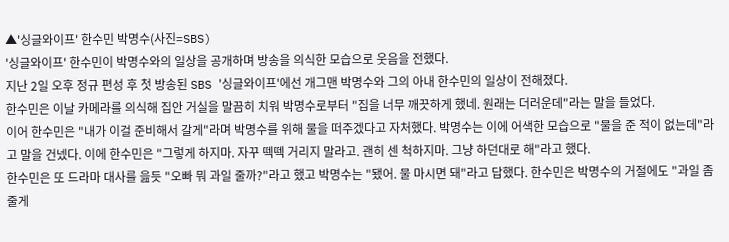▲'싱글와이프' 한수민 박명수(사진=SBS)
'싱글와이프' 한수민이 박명수와의 일상을 공개하며 방송을 의식한 모습으로 웃음을 전했다.
지난 2일 오후 정규 편성 후 첫 방송된 SBS '싱글와이프'에선 개그맨 박명수와 그의 아내 한수민의 일상이 전해졌다.
한수민은 이날 카메라를 의식해 집안 거실을 말끔히 치워 박명수로부터 "집을 너무 깨끗하게 했네. 원래는 더러운데"라는 말을 들었다.
이어 한수민은 "내가 이걸 준비해서 갈게"라며 박명수를 위해 물을 떠주겠다고 자처했다. 박명수는 이에 어색한 모습으로 "물을 준 적이 없는데"라고 말을 건넸다. 이에 한수민은 "그렇게 하지마. 자꾸 떽떽 거리지 말라고. 괜히 센 척하지마. 그냥 하던대로 해"라고 했다.
한수민은 또 드라마 대사를 읊듯 "오빠 뭐 과일 줄까?"라고 했고 박명수는 "됐어. 물 마시면 돼"라고 답했다. 한수민은 박명수의 거절에도 "과일 좀 줄게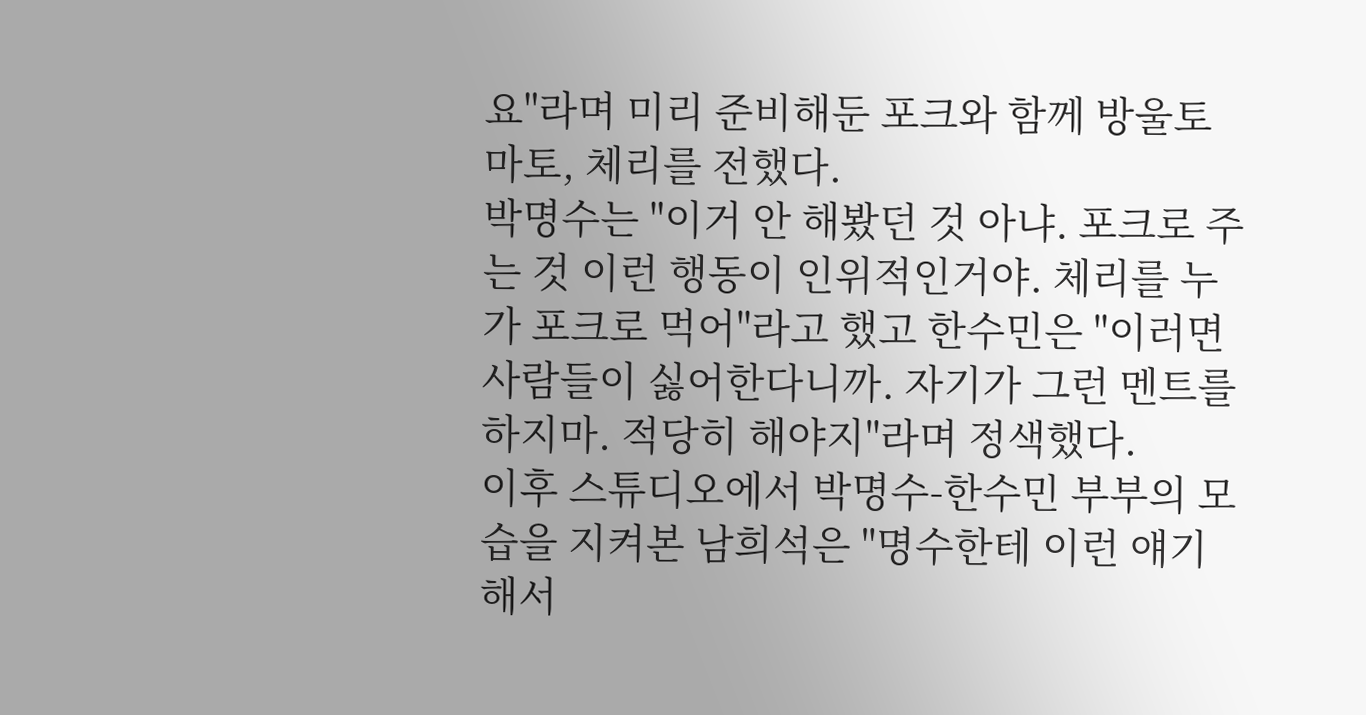요"라며 미리 준비해둔 포크와 함께 방울토마토, 체리를 전했다.
박명수는 "이거 안 해봤던 것 아냐. 포크로 주는 것 이런 행동이 인위적인거야. 체리를 누가 포크로 먹어"라고 했고 한수민은 "이러면 사람들이 싫어한다니까. 자기가 그런 멘트를 하지마. 적당히 해야지"라며 정색했다.
이후 스튜디오에서 박명수-한수민 부부의 모습을 지켜본 남희석은 "명수한테 이런 얘기해서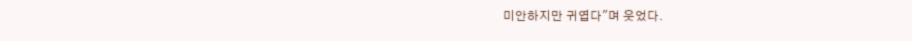미안하지만 귀엽다"며 웃었다.